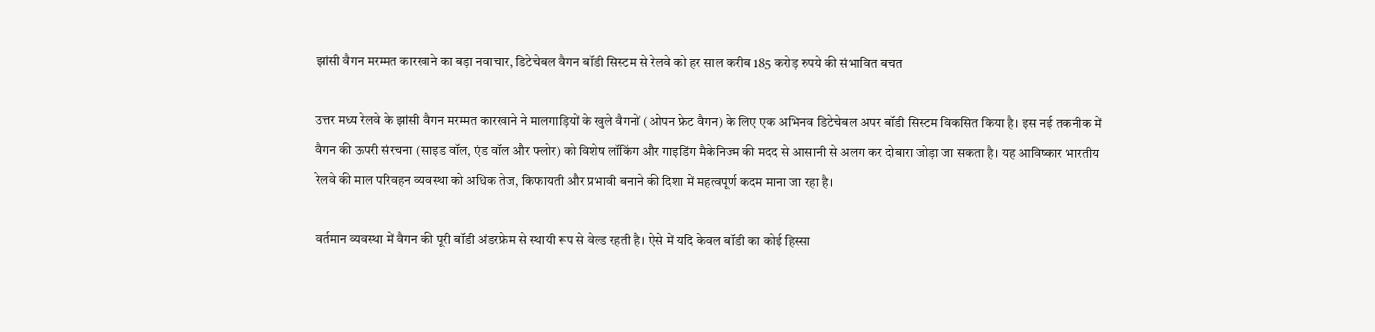झांसी वैगन मरम्मत कारखाने का बड़ा नवाचार, डिटेचेबल वैगन बॉडी सिस्टम से रेलवे को हर साल करीब 185 करोड़ रुपये की संभावित बचत

उत्तर मध्य रेलवे के झांसी वैगन मरम्मत कारखाने ने मालगाड़ियों के खुले वैगनों (ओपन फ्रेट वैगन) के लिए एक अभिनव डिटेचेबल अपर बॉडी सिस्टम विकसित किया है। इस नई तकनीक में वैगन की ऊपरी संरचना (साइड वॉल, एंड वॉल और फ्लोर) को विशेष लॉकिंग और गाइडिंग मैकेनिज्म की मदद से आसानी से अलग कर दोबारा जोड़ा जा सकता है। यह आविष्कार भारतीय रेलवे की माल परिवहन व्यवस्था को अधिक तेज, किफायती और प्रभावी बनाने की दिशा में महत्वपूर्ण कदम माना जा रहा है।

वर्तमान व्यवस्था में वैगन की पूरी बॉडी अंडरफ्रेम से स्थायी रूप से वेल्ड रहती है। ऐसे में यदि केवल बॉडी का कोई हिस्सा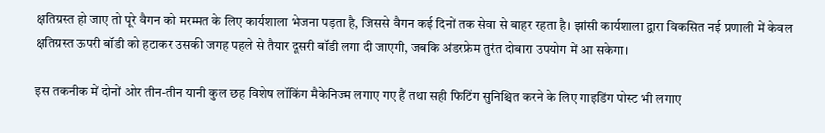क्षतिग्रस्त हो जाए तो पूरे वैगन को मरम्मत के लिए कार्यशाला भेजना पड़ता है, जिससे वैगन कई दिनों तक सेवा से बाहर रहता है। झांसी कार्यशाला द्वारा विकसित नई प्रणाली में केवल क्षतिग्रस्त ऊपरी बॉडी को हटाकर उसकी जगह पहले से तैयार दूसरी बॉडी लगा दी जाएगी, जबकि अंडरफ्रेम तुरंत दोबारा उपयोग में आ सकेगा।

इस तकनीक में दोनों ओर तीन-तीन यानी कुल छह विशेष लॉकिंग मैकेनिज्म लगाए गए हैं तथा सही फिटिंग सुनिश्चित करने के लिए गाइडिंग पोस्ट भी लगाए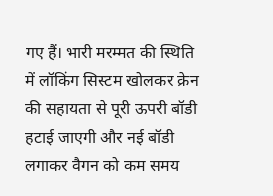गए हैं। भारी मरम्मत की स्थिति में लॉकिंग सिस्टम खोलकर क्रेन की सहायता से पूरी ऊपरी बॉडी हटाई जाएगी और नई बॉडी लगाकर वैगन को कम समय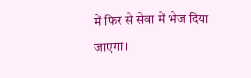में फिर से सेवा में भेज दिया जाएगा।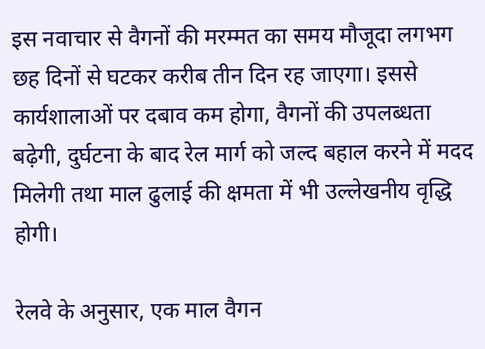इस नवाचार से वैगनों की मरम्मत का समय मौजूदा लगभग छह दिनों से घटकर करीब तीन दिन रह जाएगा। इससे कार्यशालाओं पर दबाव कम होगा, वैगनों की उपलब्धता बढ़ेगी, दुर्घटना के बाद रेल मार्ग को जल्द बहाल करने में मदद मिलेगी तथा माल ढुलाई की क्षमता में भी उल्लेखनीय वृद्धि होगी।

रेलवे के अनुसार, एक माल वैगन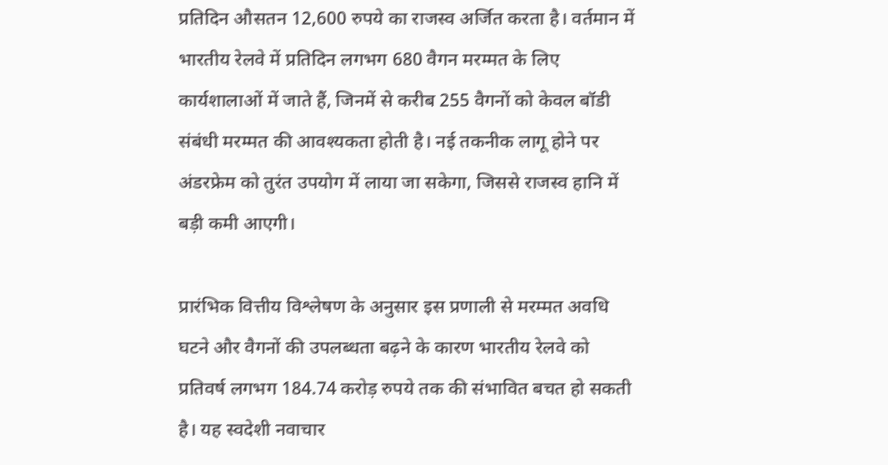प्रतिदिन औसतन 12,600 रुपये का राजस्व अर्जित करता है। वर्तमान में भारतीय रेलवे में प्रतिदिन लगभग 680 वैगन मरम्मत के लिए कार्यशालाओं में जाते हैं, जिनमें से करीब 255 वैगनों को केवल बॉडी संबंधी मरम्मत की आवश्यकता होती है। नई तकनीक लागू होने पर अंडरफ्रेम को तुरंत उपयोग में लाया जा सकेगा, जिससे राजस्व हानि में बड़ी कमी आएगी।

प्रारंभिक वित्तीय विश्लेषण के अनुसार इस प्रणाली से मरम्मत अवधि घटने और वैगनों की उपलब्धता बढ़ने के कारण भारतीय रेलवे को प्रतिवर्ष लगभग 184.74 करोड़ रुपये तक की संभावित बचत हो सकती है। यह स्वदेशी नवाचार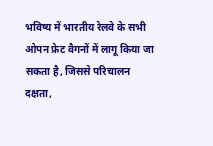भविष्य में भारतीय रेलवे के सभी ओपन फ्रेट वैगनों में लागू किया जा सकता है, जिससे परिचालन दक्षता,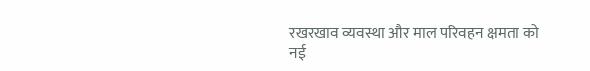रखरखाव व्यवस्था और माल परिवहन क्षमता को नई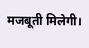मजबूती मिलेगी।